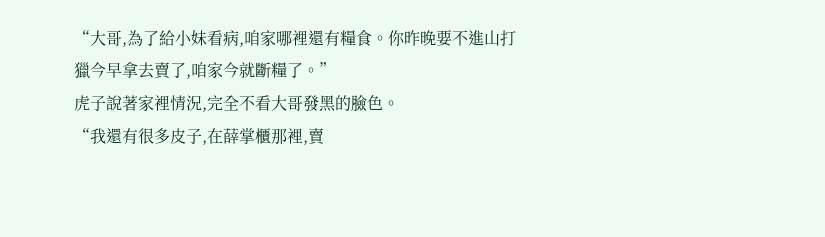“大哥,為了給小妹看病,咱家哪裡還有糧食。你昨晚要不進山打獵今早拿去賣了,咱家今就斷糧了。”
虎子說著家裡情況,完全不看大哥發黑的臉色。
“我還有很多皮子,在薛掌櫃那裡,賣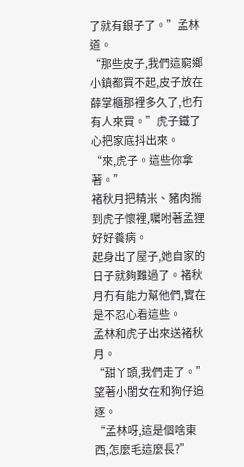了就有銀子了。”孟林道。
“那些皮子,我們這窮鄉小鎮都買不起,皮子放在薛掌櫃那裡多久了,也冇有人來買。”虎子鐵了心把家底抖出來。
“來,虎子。這些你拿著。”
褚秋月把精米、豬肉揣到虎子懷裡,囑咐著孟狸好好養病。
起身出了屋子,她自家的日子就夠難過了。褚秋月冇有能力幫他們,實在是不忍心看這些。
孟林和虎子出來送褚秋月。
“甜丫頭,我們走了。”
望著小閨女在和狗仔追逐。
“孟林呀,這是個啥東西,怎麼毛這麼長?”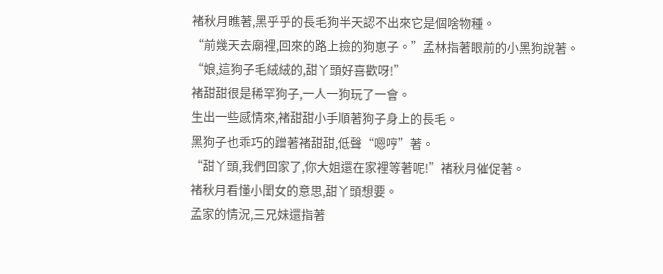褚秋月瞧著,黑乎乎的長毛狗半天認不出來它是個啥物種。
“前幾天去廟裡,回來的路上撿的狗崽子。”孟林指著眼前的小黑狗說著。
“娘,這狗子毛絨絨的,甜丫頭好喜歡呀!”
褚甜甜很是稀罕狗子,一人一狗玩了一會。
生出一些感情來,褚甜甜小手順著狗子身上的長毛。
黑狗子也乖巧的蹭著褚甜甜,低聲“嗯哼”著。
“甜丫頭,我們回家了,你大姐還在家裡等著呢!”褚秋月催促著。
褚秋月看懂小閨女的意思,甜丫頭想要。
孟家的情況,三兄妹還指著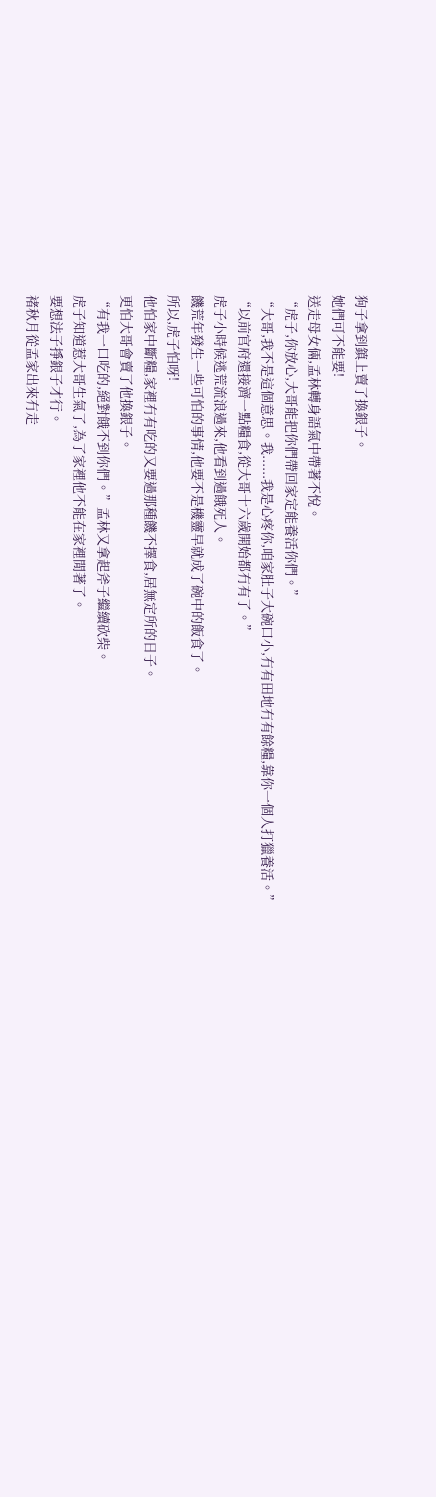狗子拿到鎮上賣了換銀子。
她們可不能要!
送走母女倆,孟林轉身語氣中帶著不悅。
“虎子,你放心,大哥能把你們帶回家定能養活你們。”
“大哥,我不是這個意思。我......我是心疼你,咱家肚子大碗口小,冇有田地冇有餘糧,靠你一個人打獵養活。”
“以前官府還接濟一點糧食,從大哥十六歲開始都冇有了。”
虎子小時候逃荒流浪過來,他看到過餓死人。
饑荒年發生一些可怕的事情,他要不是機靈早就成了碗中的飯食了。
所以,虎子怕呀!
他怕家中斷糧,家裡冇有吃的又要過那種饑不擇食,居無定所的日子。
更怕大哥會賣了他換銀子。
“有我一口吃的,絕對餓不到你們。”孟林又拿起斧子繼續砍柴。
虎子知道惹大哥生氣了,為了家裡他不能在家裡閒著了。
要想法子掙銀子才行。
褚秋月從孟家出來冇走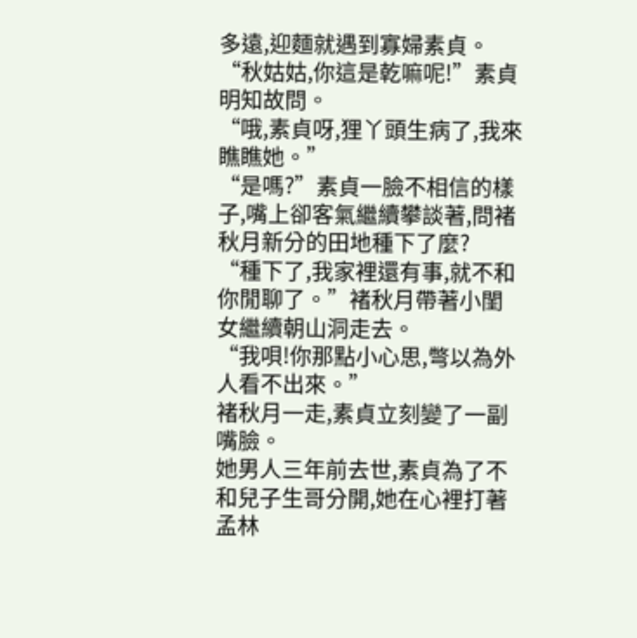多遠,迎麵就遇到寡婦素貞。
“秋姑姑,你這是乾嘛呢!”素貞明知故問。
“哦,素貞呀,狸丫頭生病了,我來瞧瞧她。”
“是嗎?”素貞一臉不相信的樣子,嘴上卻客氣繼續攀談著,問褚秋月新分的田地種下了麼?
“種下了,我家裡還有事,就不和你閒聊了。”褚秋月帶著小閨女繼續朝山洞走去。
“我唄!你那點小心思,彆以為外人看不出來。”
褚秋月一走,素貞立刻變了一副嘴臉。
她男人三年前去世,素貞為了不和兒子生哥分開,她在心裡打著孟林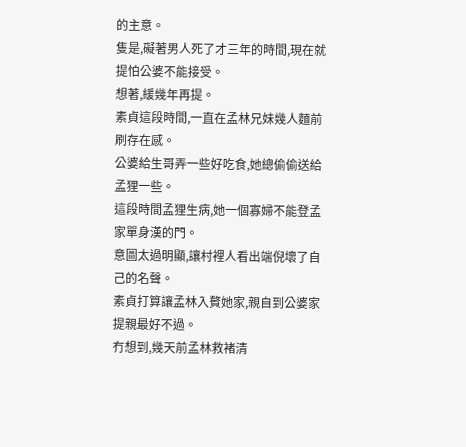的主意。
隻是,礙著男人死了才三年的時間,現在就提怕公婆不能接受。
想著,緩幾年再提。
素貞這段時間,一直在孟林兄妹幾人麵前刷存在感。
公婆給生哥弄一些好吃食,她總偷偷送給孟狸一些。
這段時間孟狸生病,她一個寡婦不能登孟家單身漢的門。
意圖太過明顯,讓村裡人看出端倪壞了自己的名聲。
素貞打算讓孟林入贅她家,親自到公婆家提親最好不過。
冇想到,幾天前孟林救褚清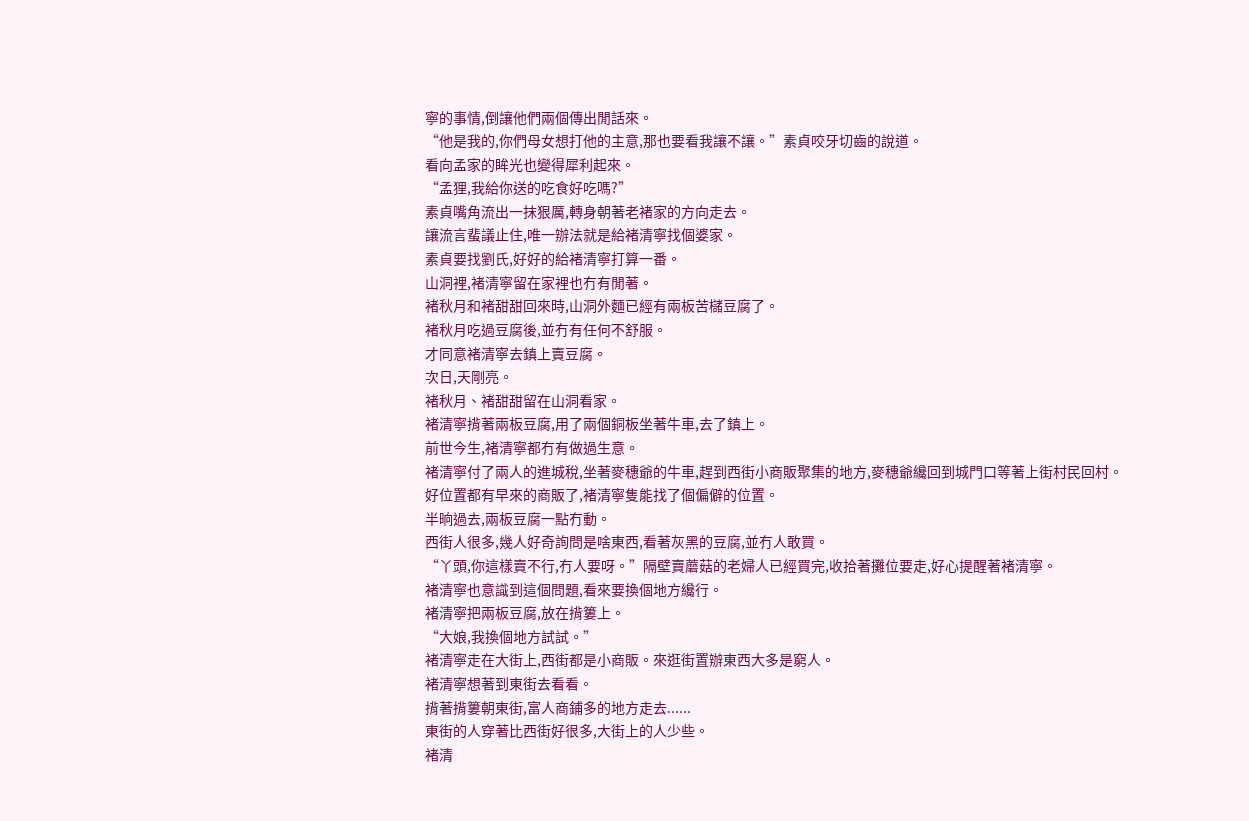寧的事情,倒讓他們兩個傳出閒話來。
“他是我的,你們母女想打他的主意,那也要看我讓不讓。”素貞咬牙切齒的說道。
看向孟家的眸光也變得犀利起來。
“孟狸,我給你送的吃食好吃嗎?”
素貞嘴角流出一抹狠厲,轉身朝著老褚家的方向走去。
讓流言蜚議止住,唯一辦法就是給褚清寧找個婆家。
素貞要找劉氏,好好的給褚清寧打算一番。
山洞裡,褚清寧留在家裡也冇有閒著。
褚秋月和褚甜甜回來時,山洞外麵已經有兩板苦櫧豆腐了。
褚秋月吃過豆腐後,並冇有任何不舒服。
才同意褚清寧去鎮上賣豆腐。
次日,天剛亮。
褚秋月、褚甜甜留在山洞看家。
褚清寧揹著兩板豆腐,用了兩個銅板坐著牛車,去了鎮上。
前世今生,褚清寧都冇有做過生意。
褚清寧付了兩人的進城稅,坐著麥穗爺的牛車,趕到西街小商販聚集的地方,麥穗爺纔回到城門口等著上街村民回村。
好位置都有早來的商販了,褚清寧隻能找了個偏僻的位置。
半晌過去,兩板豆腐一點冇動。
西街人很多,幾人好奇詢問是啥東西,看著灰黑的豆腐,並冇人敢買。
“丫頭,你這樣賣不行,冇人要呀。”隔壁賣蘑菇的老婦人已經買完,收拾著攤位要走,好心提醒著褚清寧。
褚清寧也意識到這個問題,看來要換個地方纔行。
褚清寧把兩板豆腐,放在揹簍上。
“大娘,我換個地方試試。”
褚清寧走在大街上,西街都是小商販。來逛街置辦東西大多是窮人。
褚清寧想著到東街去看看。
揹著揹簍朝東街,富人商鋪多的地方走去......
東街的人穿著比西街好很多,大街上的人少些。
褚清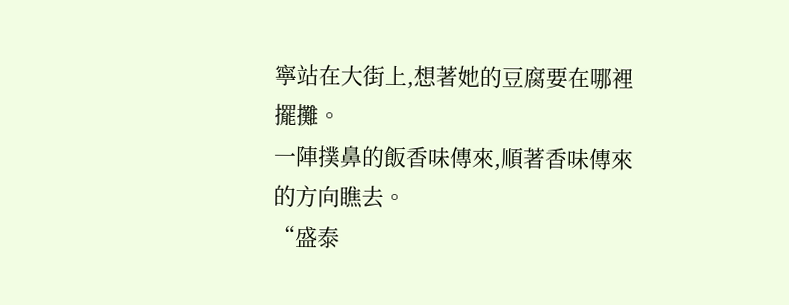寧站在大街上,想著她的豆腐要在哪裡擺攤。
一陣撲鼻的飯香味傳來,順著香味傳來的方向瞧去。
“盛泰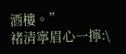酒樓。”
褚清寧眉心一擰:\